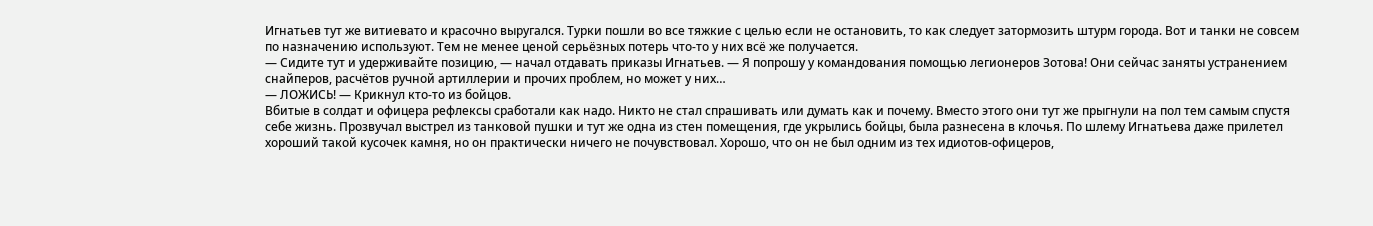Игнатьев тут же витиевато и красочно выругался. Турки пошли во все тяжкие с целью если не остановить, то как следует затормозить штурм города. Вот и танки не совсем по назначению используют. Тем не менее ценой серьёзных потерь что-то у них всё же получается.
— Сидите тут и удерживайте позицию, — начал отдавать приказы Игнатьев. — Я попрошу у командования помощью легионеров Зотова! Они сейчас заняты устранением снайперов, расчётов ручной артиллерии и прочих проблем, но может у них…
— ЛОЖИСЬ! — Крикнул кто-то из бойцов.
Вбитые в солдат и офицера рефлексы сработали как надо. Никто не стал спрашивать или думать как и почему. Вместо этого они тут же прыгнули на пол тем самым спустя себе жизнь. Прозвучал выстрел из танковой пушки и тут же одна из стен помещения, где укрылись бойцы, была разнесена в клочья. По шлему Игнатьева даже прилетел хороший такой кусочек камня, но он практически ничего не почувствовал. Хорошо, что он не был одним из тех идиотов-офицеров,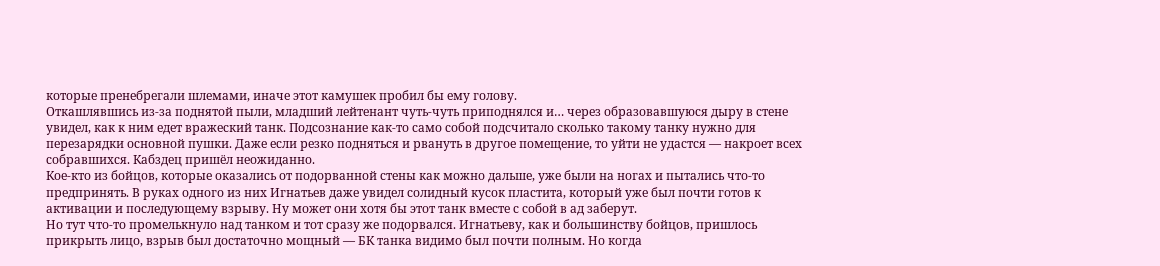которые пренебрегали шлемами, иначе этот камушек пробил бы ему голову.
Откашлявшись из-за поднятой пыли, младший лейтенант чуть-чуть приподнялся и… через образовавшуюся дыру в стене увидел, как к ним едет вражеский танк. Подсознание как-то само собой подсчитало сколько такому танку нужно для перезарядки основной пушки. Даже если резко подняться и рвануть в другое помещение, то уйти не удастся — накроет всех собравшихся. Кабздец пришёл неожиданно.
Кое-кто из бойцов, которые оказались от подорванной стены как можно дальше, уже были на ногах и пытались что-то предпринять. В руках одного из них Игнатьев даже увидел солидный кусок пластита, который уже был почти готов к активации и последующему взрыву. Ну может они хотя бы этот танк вместе с собой в ад заберут.
Но тут что-то промелькнуло над танком и тот сразу же подорвался. Игнатьеву, как и большинству бойцов, пришлось прикрыть лицо, взрыв был достаточно мощный — БК танка видимо был почти полным. Но когда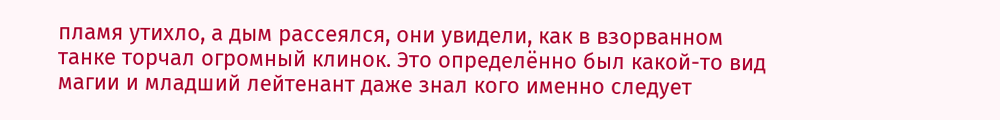пламя утихло, а дым рассеялся, они увидели, как в взорванном танке торчал огромный клинок. Это определённо был какой-то вид магии и младший лейтенант даже знал кого именно следует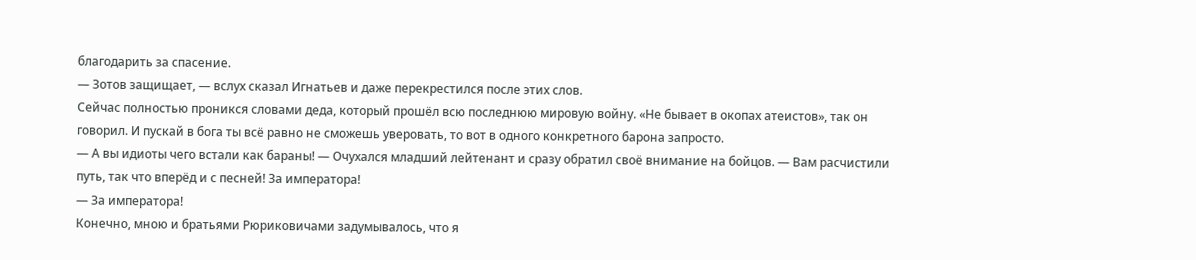благодарить за спасение.
— Зотов защищает, — вслух сказал Игнатьев и даже перекрестился после этих слов.
Сейчас полностью проникся словами деда, который прошёл всю последнюю мировую войну. «Не бывает в окопах атеистов», так он говорил. И пускай в бога ты всё равно не сможешь уверовать, то вот в одного конкретного барона запросто.
— А вы идиоты чего встали как бараны! — Очухался младший лейтенант и сразу обратил своё внимание на бойцов. — Вам расчистили путь, так что вперёд и с песней! За императора!
— За императора!
Конечно, мною и братьями Рюриковичами задумывалось, что я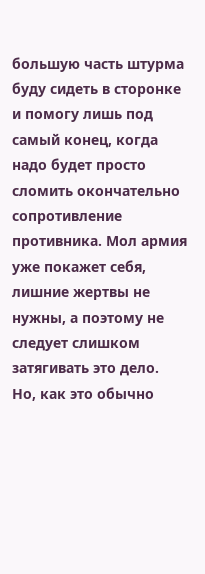большую часть штурма буду сидеть в сторонке и помогу лишь под самый конец, когда надо будет просто сломить окончательно сопротивление противника. Мол армия уже покажет себя, лишние жертвы не нужны, а поэтому не следует слишком затягивать это дело.
Но, как это обычно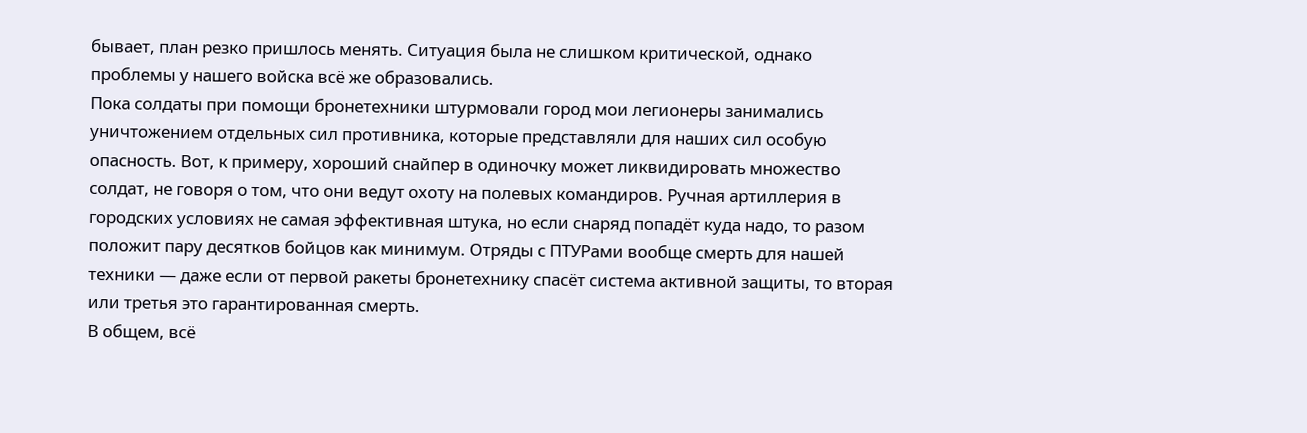бывает, план резко пришлось менять. Ситуация была не слишком критической, однако проблемы у нашего войска всё же образовались.
Пока солдаты при помощи бронетехники штурмовали город мои легионеры занимались уничтожением отдельных сил противника, которые представляли для наших сил особую опасность. Вот, к примеру, хороший снайпер в одиночку может ликвидировать множество солдат, не говоря о том, что они ведут охоту на полевых командиров. Ручная артиллерия в городских условиях не самая эффективная штука, но если снаряд попадёт куда надо, то разом положит пару десятков бойцов как минимум. Отряды с ПТУРами вообще смерть для нашей техники — даже если от первой ракеты бронетехнику спасёт система активной защиты, то вторая или третья это гарантированная смерть.
В общем, всё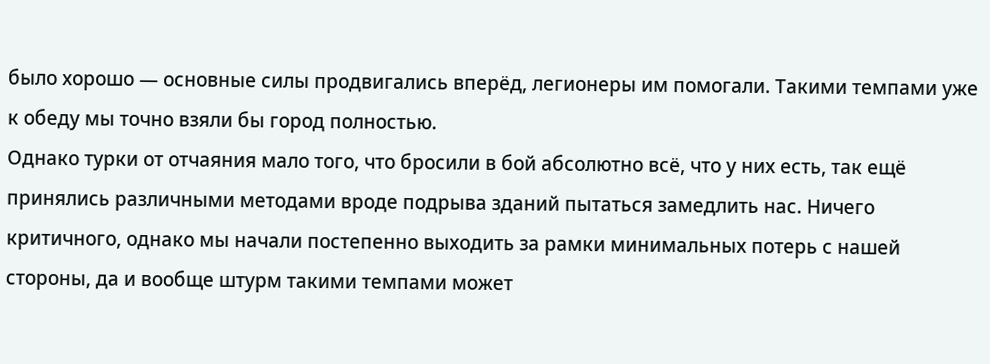было хорошо — основные силы продвигались вперёд, легионеры им помогали. Такими темпами уже к обеду мы точно взяли бы город полностью.
Однако турки от отчаяния мало того, что бросили в бой абсолютно всё, что у них есть, так ещё принялись различными методами вроде подрыва зданий пытаться замедлить нас. Ничего критичного, однако мы начали постепенно выходить за рамки минимальных потерь с нашей стороны, да и вообще штурм такими темпами может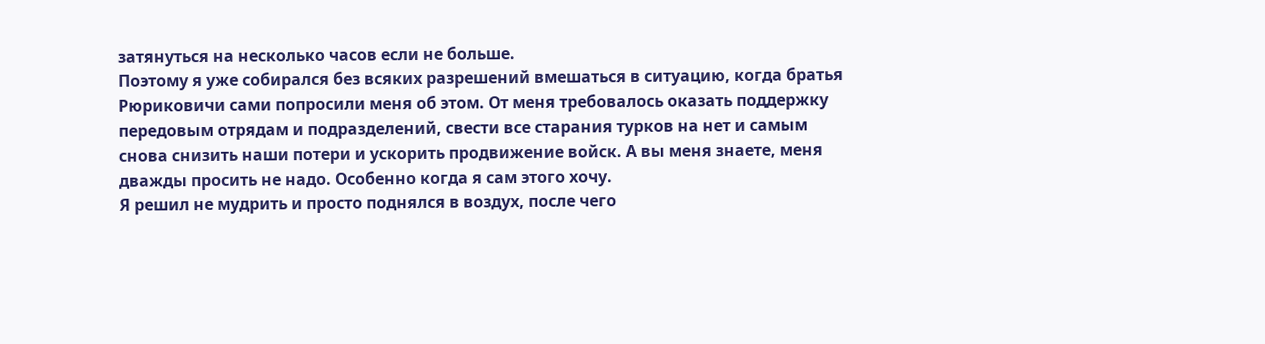затянуться на несколько часов если не больше.
Поэтому я уже собирался без всяких разрешений вмешаться в ситуацию, когда братья Рюриковичи сами попросили меня об этом. От меня требовалось оказать поддержку передовым отрядам и подразделений, свести все старания турков на нет и самым снова снизить наши потери и ускорить продвижение войск. А вы меня знаете, меня дважды просить не надо. Особенно когда я сам этого хочу.
Я решил не мудрить и просто поднялся в воздух, после чего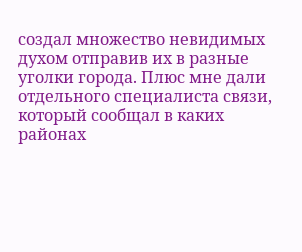создал множество невидимых духом отправив их в разные уголки города. Плюс мне дали отдельного специалиста связи, который сообщал в каких районах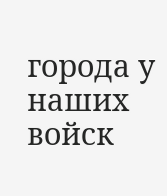города у наших войск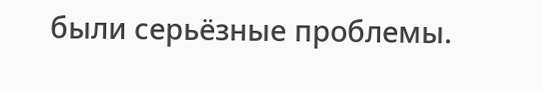были серьёзные проблемы.